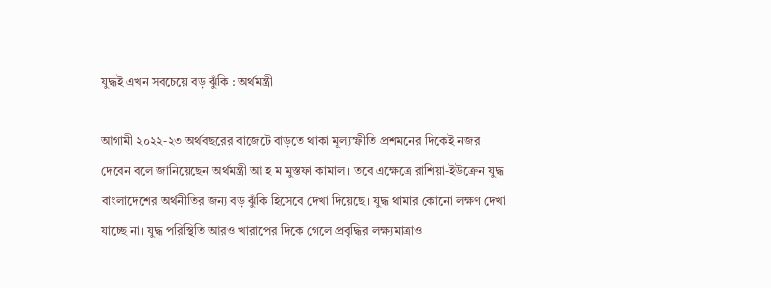যুদ্ধই এখন সবচেয়ে বড় ঝুঁকি : অর্থমন্ত্রী

আগামী ২০২২-২৩ অর্থবছরের বাজেটে বাড়তে থাকা মূল্যস্ফীতি প্রশমনের দিকেই নজর দেবেন বলে জানিয়েছেন অর্থমন্ত্রী আ হ ম মুস্তফা কামাল। তবে এক্ষেত্রে রাশিয়া-ইউক্রেন যুদ্ধ বাংলাদেশের অর্থনীতির জন্য বড় ঝুঁকি হিসেবে দেখা দিয়েছে। যুদ্ধ থামার কোনো লক্ষণ দেখা যাচ্ছে না। যুদ্ধ পরিস্থিতি আরও খারাপের দিকে গেলে প্রবৃদ্ধির লক্ষ্যমাত্রাও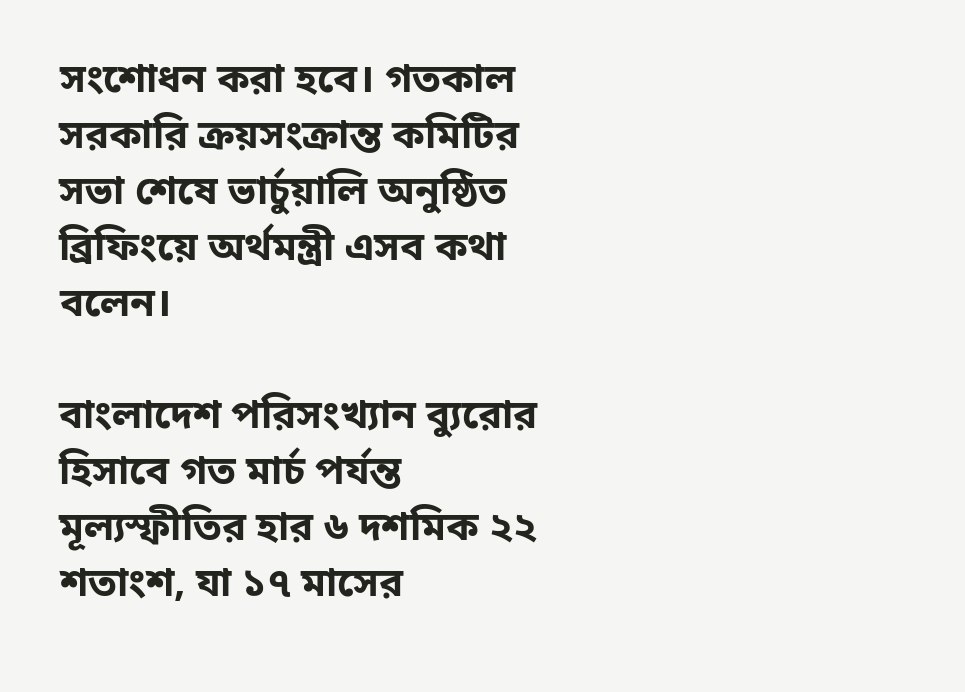সংশোধন করা হবে। গতকাল সরকারি ক্রয়সংক্রান্ত কমিটির সভা শেষে ভার্চুয়ালি অনুষ্ঠিত ব্রিফিংয়ে অর্থমন্ত্রী এসব কথা বলেন।

বাংলাদেশ পরিসংখ্যান ব্যুরোর হিসাবে গত মার্চ পর্যন্ত মূল্যস্ফীতির হার ৬ দশমিক ২২ শতাংশ, যা ১৭ মাসের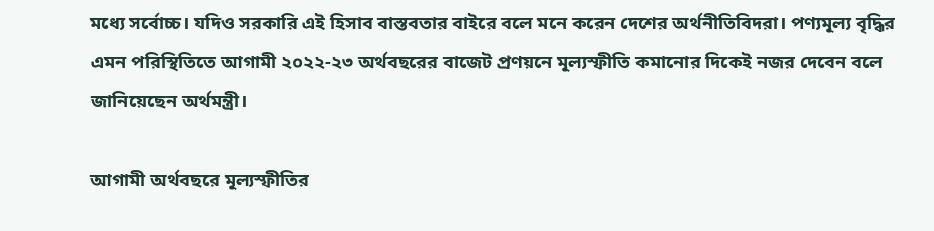মধ্যে সর্বোচ্চ। যদিও সরকারি এই হিসাব বাস্তবতার বাইরে বলে মনে করেন দেশের অর্থনীতিবিদরা। পণ্যমূল্য বৃদ্ধির এমন পরিস্থিতিতে আগামী ২০২২-২৩ অর্থবছরের বাজেট প্রণয়নে মূল্যস্ফীতি কমানোর দিকেই নজর দেবেন বলে জানিয়েছেন অর্থমন্ত্রী।

আগামী অর্থবছরে মূল্যস্ফীতির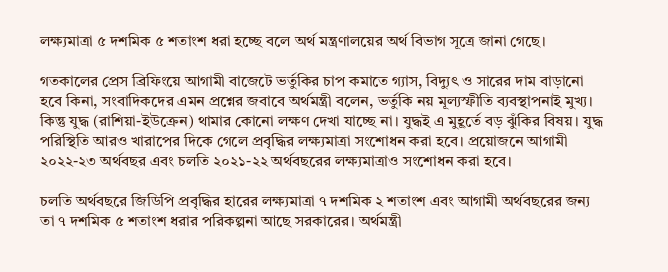লক্ষ্যমাত্রা ৫ দশমিক ৫ শতাংশ ধরা হচ্ছে বলে অর্থ মন্ত্রণালয়ের অর্থ বিভাগ সূত্রে জানা গেছে।

গতকালের প্রেস ব্রিফিংয়ে আগামী বাজেটে ভর্তুকির চাপ কমাতে গ্যাস, বিদ্যুৎ ও সারের দাম বাড়ানো হবে কিনা, সংবাদিকদের এমন প্রশ্নের জবাবে অর্থমন্ত্রী বলেন, ভর্তুকি নয় মূল্যস্ফীতি ব্যবস্থাপনাই মুখ্য। কিন্তু যুদ্ধ (রাশিয়া-ইউক্রেন) থামার কোনো লক্ষণ দেখা যাচ্ছে না। যুদ্ধই এ মুহূর্তে বড় ঝুঁকির বিষয়। যুদ্ধ পরিস্থিতি আরও খারাপের দিকে গেলে প্রবৃদ্ধির লক্ষ্যমাত্রা সংশোধন করা হবে। প্রয়োজনে আগামী ২০২২-২৩ অর্থবছর এবং চলতি ২০২১-২২ অর্থবছরের লক্ষ্যমাত্রাও সংশোধন করা হবে।

চলতি অর্থবছরে জিডিপি প্রবৃদ্ধির হারের লক্ষ্যমাত্রা ৭ দশমিক ২ শতাংশ এবং আগামী অর্থবছরের জন্য তা ৭ দশমিক ৫ শতাংশ ধরার পরিকল্পনা আছে সরকারের। অর্থমন্ত্রী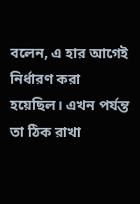বলেন, এ হার আগেই নির্ধারণ করা হয়েছিল। এখন পর্যন্ত তা ঠিক রাখা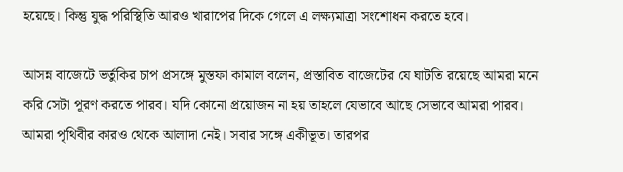হয়েছে। কিন্তু যুদ্ধ পরিস্থিতি আরও খারাপের দিকে গেলে এ লক্ষ্যমাত্রা সংশোধন করতে হবে।

আসন্ন বাজেটে ভর্তুকির চাপ প্রসঙ্গে মুস্তফা কামাল বলেন, প্রস্তাবিত বাজেটের যে ঘাটতি রয়েছে আমরা মনে করি সেটা পূরণ করতে পারব। যদি কোনো প্রয়োজন না হয় তাহলে যেভাবে আছে সেভাবে আমরা পারব। আমরা পৃথিবীর কারও থেকে আলাদা নেই। সবার সঙ্গে একীভূত। তারপর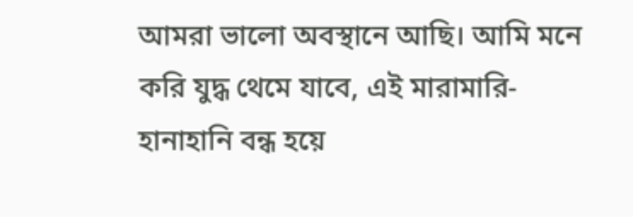আমরা ভালো অবস্থানে আছি। আমি মনে করি যুদ্ধ থেমে যাবে, এই মারামারি-হানাহানি বন্ধ হয়ে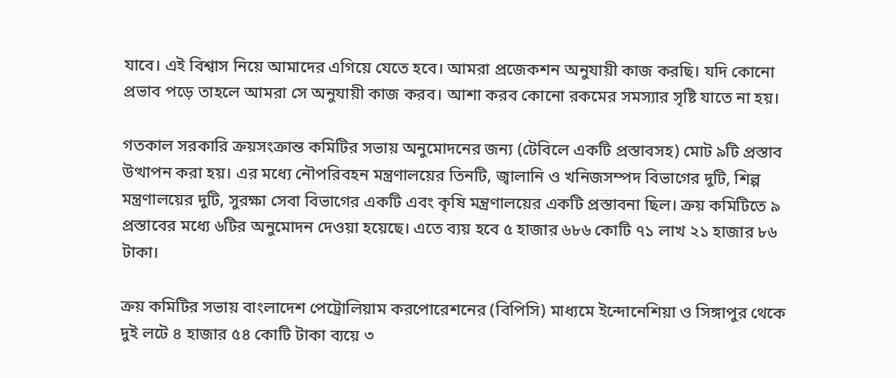যাবে। এই বিশ্বাস নিয়ে আমাদের এগিয়ে যেতে হবে। আমরা প্রজেকশন অনুযায়ী কাজ করছি। যদি কোনো প্রভাব পড়ে তাহলে আমরা সে অনুযায়ী কাজ করব। আশা করব কোনো রকমের সমস্যার সৃষ্টি যাতে না হয়।

গতকাল সরকারি ক্রয়সংক্রান্ত কমিটির সভায় অনুমোদনের জন্য (টেবিলে একটি প্রস্তাবসহ) মোট ৯টি প্রস্তাব উত্থাপন করা হয়। এর মধ্যে নৌপরিবহন মন্ত্রণালয়ের তিনটি, জ্বালানি ও খনিজসম্পদ বিভাগের দুটি, শিল্প মন্ত্রণালয়ের দুটি, সুরক্ষা সেবা বিভাগের একটি এবং কৃষি মন্ত্রণালয়ের একটি প্রস্তাবনা ছিল। ক্রয় কমিটিতে ৯ প্রস্তাবের মধ্যে ৬টির অনুমোদন দেওয়া হয়েছে। এতে ব্যয় হবে ৫ হাজার ৬৮৬ কোটি ৭১ লাখ ২১ হাজার ৮৬ টাকা।

ক্রয় কমিটির সভায় বাংলাদেশ পেট্রোলিয়াম করপোরেশনের (বিপিসি) মাধ্যমে ইন্দোনেশিয়া ও সিঙ্গাপুর থেকে দুই লটে ৪ হাজার ৫৪ কোটি টাকা ব্যয়ে ৩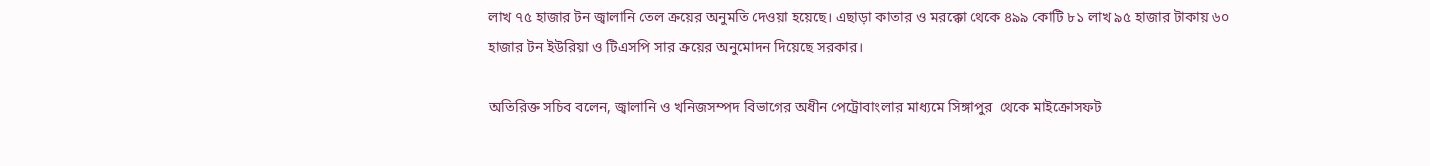লাখ ৭৫ হাজার টন জ্বালানি তেল ক্রয়ের অনুমতি দেওয়া হয়েছে। এছাড়া কাতার ও মরক্কো থেকে ৪৯৯ কোটি ৮১ লাখ ৯৫ হাজার টাকায় ৬০ হাজার টন ইউরিয়া ও টিএসপি সার ক্রয়ের অনুমোদন দিয়েছে সরকার।

অতিরিক্ত সচিব বলেন, জ্বালানি ও খনিজসম্পদ বিভাগের অধীন পেট্রোবাংলার মাধ্যমে সিঙ্গাপুর  থেকে মাইক্রোসফট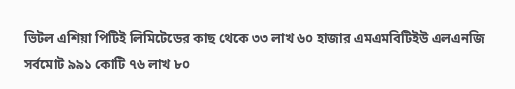ভিটল এশিয়া পিটিই লিমিটেডের কাছ থেকে ৩৩ লাখ ৬০ হাজার এমএমবিটিইউ এলএনজি সর্বমোট ৯৯১ কোটি ৭৬ লাখ ৮০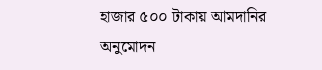হাজার ৫০০ টাকায় আমদানির অনুমোদন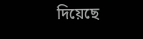দিয়েছে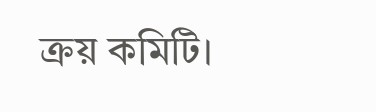ক্রয় কমিটি।